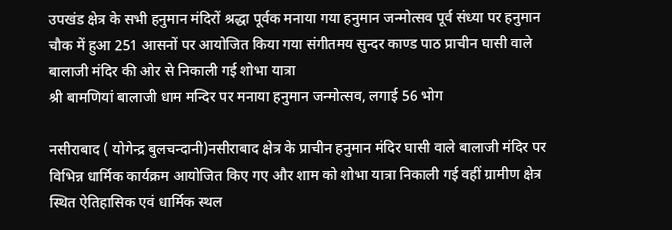उपखंड क्षेत्र के सभी हनुमान मंदिरों श्रद्धा पूर्वक मनाया गया हनुमान जन्मोत्सव पूर्व संध्या पर हनुमान चौक में हुआ 251 आसनों पर आयोजित किया गया संगीतमय सुन्दर काण्ड पाठ प्राचीन घासी वाले बालाजी मंदिर की ओर से निकाली गई शोभा यात्रा
श्री बामणियां बालाजी धाम मन्दिर पर मनाया हनुमान जन्मोत्सव, लगाई 56 भोग

नसीराबाद ( योगेन्द्र बुलचन्दानी)नसीराबाद क्षेत्र के प्राचीन हनुमान मंदिर घासी वाले बालाजी मंदिर पर विभिन्न धार्मिक कार्यक्रम आयोजित किए गए और शाम को शोभा यात्रा निकाली गई वहीं ग्रामीण क्षेत्र स्थित ऐतिहासिक एवं धार्मिक स्थल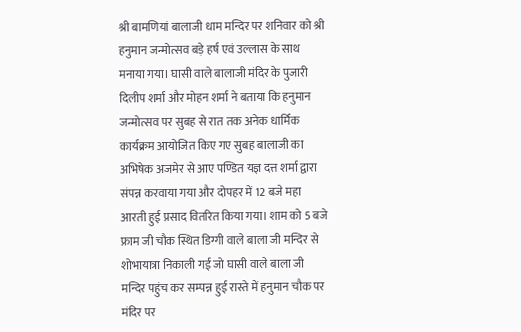श्री बामणियां बालाजी धाम मन्दिर पर शनिवार को श्री हनुमान जन्मोत्सव बड़े हर्ष एवं उल्लास के साथ मनाया गया। घासी वाले बालाजी मंदिर के पुजारी दिलीप शर्मा और मोहन शर्मा ने बताया कि हनुमान जन्मोत्सव पर सुबह से रात तक अनेक धार्मिक कार्यक्रम आयोजित किए गए सुबह बालाजी का अभिषेक अजमेर से आए पण्डित यज्ञ दत्त शर्मा द्वारा संपन्न करवाया गया और दोपहर में 12 बजे महा आरती हुई प्रसाद वितरित किया गया। शाम को 5 बजे फ्राम जी चौक स्थित डिग्गी वाले बाला जी मन्दिर से शोभायात्रा निकाली गई जो घासी वाले बाला जी मन्दिर पहुंच कर सम्पन्न हुई रास्ते में हनुमान चौक पर मंदिर पर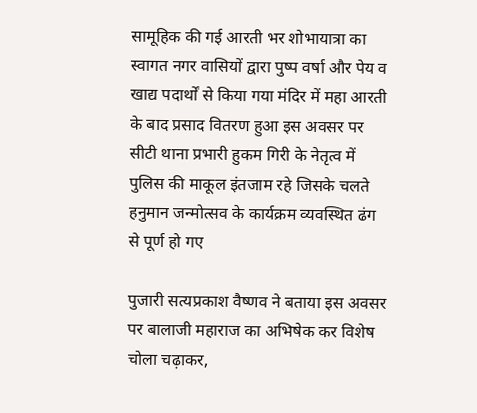सामूहिक की गई आरती भर शोभायात्रा का स्वागत नगर वासियों द्वारा पुष्प वर्षा और पेय व खाद्य पदार्थों से किया गया मंदिर में महा आरती के बाद प्रसाद वितरण हुआ इस अवसर पर सीटी थाना प्रभारी हुकम गिरी के नेतृत्व में पुलिस की माकूल इंतजाम रहे जिसके चलते हनुमान जन्मोत्सव के कार्यक्रम व्यवस्थित ढंग से पूर्ण हो गए

पुजारी सत्यप्रकाश वैष्णव ने बताया इस अवसर पर बालाजी महाराज का अभिषेक कर विशेष चोला चढ़ाकर,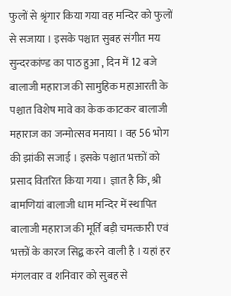फुलों से श्रृंगार किया गया वह मन्दिर को फुलों से सजाया । इसके पश्चात सुबह संगीत मय सुन्दरकांण्ड का पाठ हुआ , दिन में 12 बजे बालाजी महाराज की सामुहिक महाआरती के पश्चात विशेष मावे का केक काटकर बालाजी महाराज का जन्मोत्सव मनाया । वह 56 भोग की झांकी सजाई । इसके पश्चात भक्तों को प्रसाद वितरित किया गया। ज्ञात है कि, श्री बामणियां बालाजी धाम मन्दिर में स्थापित बालाजी महाराज की मूर्ति बड़ी चमत्कारी एवं भक्तों के कारज सिद्ब करने वाली है । यहां हर मंगलवार व शनिवार को सुबह से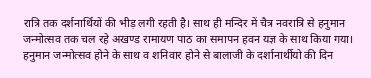रात्रि तक दर्शनार्थियों की भीड़ लगी रहती है। साथ ही मन्दिर में चैत्र नवरात्रि से हनुमान जन्मोत्सव तक चल रहे अखण्ड रामायण पाठ का समापन हवन यज्ञ के साथ किया गया। हनुमान जन्मोत्सव होने के साथ व शनिवार होने से बालाजी के दर्शानार्थीयो की दिन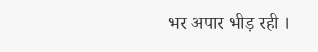भर अपार भीड़ रही ।